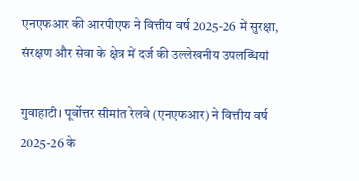एनएफआर की आरपीएफ ने वित्तीय वर्ष 2025-26 में सुरक्षा, संरक्षण और सेवा के क्षेत्र में दर्ज की उल्लेखनीय उपलब्धियां

गुवाहाटी। पूर्वोत्तर सीमांत रेलवे (एनएफआर) ने वित्तीय वर्ष 2025-26 के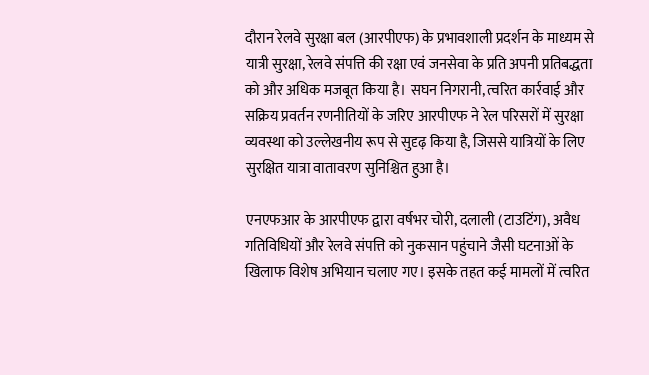दौरान रेलवे सुरक्षा बल (आरपीएफ) के प्रभावशाली प्रदर्शन के माध्यम से यात्री सुरक्षा, रेलवे संपत्ति की रक्षा एवं जनसेवा के प्रति अपनी प्रतिबद्धता को और अधिक मजबूत किया है। सघन निगरानी, त्वरित कार्रवाई और सक्रिय प्रवर्तन रणनीतियों के जरिए आरपीएफ ने रेल परिसरों में सुरक्षा व्यवस्था को उल्लेखनीय रूप से सुदृढ़ किया है, जिससे यात्रियों के लिए सुरक्षित यात्रा वातावरण सुनिश्चित हुआ है।

एनएफआर के आरपीएफ द्वारा वर्षभर चोरी, दलाली (टाउटिंग), अवैध गतिविधियों और रेलवे संपत्ति को नुकसान पहुंचाने जैसी घटनाओं के खिलाफ विशेष अभियान चलाए गए। इसके तहत कई मामलों में त्वरित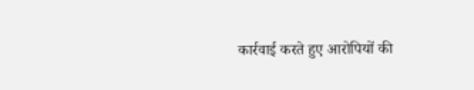कार्रवाई करते हुए आरोपियों की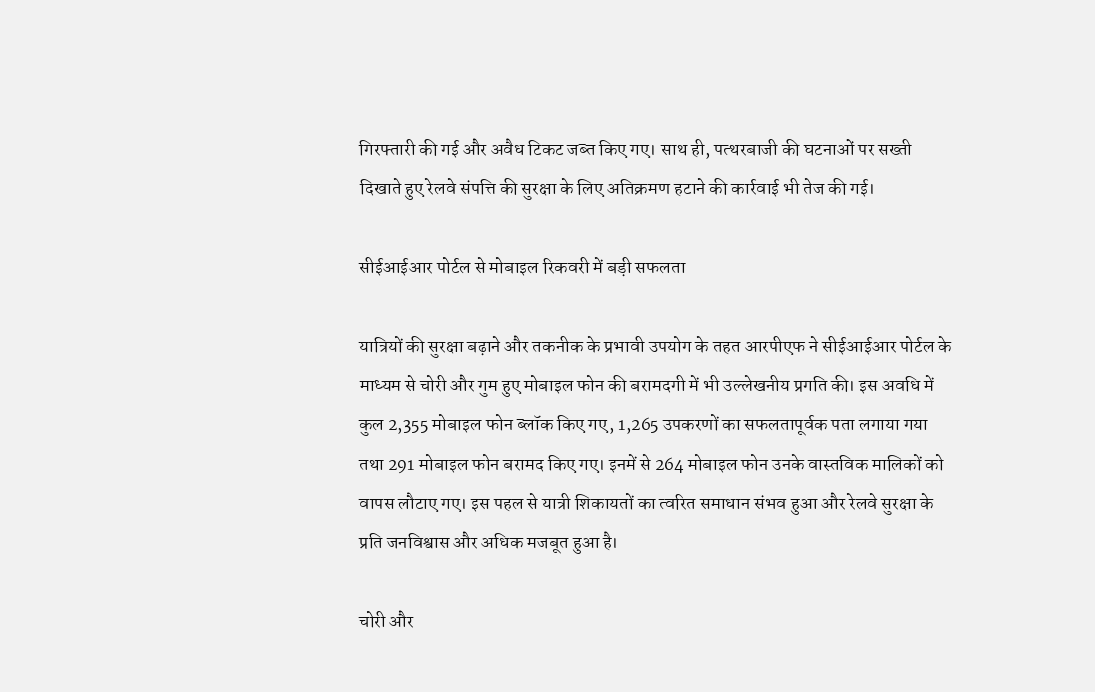गिरफ्तारी की गई और अवैध टिकट जब्त किए गए। साथ ही, पत्थरबाजी की घटनाओं पर सख्ती दिखाते हुए रेलवे संपत्ति की सुरक्षा के लिए अतिक्रमण हटाने की कार्रवाई भी तेज की गई।

सीईआईआर पोर्टल से मोबाइल रिकवरी में बड़ी सफलता

यात्रियों की सुरक्षा बढ़ाने और तकनीक के प्रभावी उपयोग के तहत आरपीएफ ने सीईआईआर पोर्टल के माध्यम से चोरी और गुम हुए मोबाइल फोन की बरामदगी में भी उल्लेखनीय प्रगति की। इस अवधि में कुल 2,355 मोबाइल फोन ब्लॉक किए गए, 1,265 उपकरणों का सफलतापूर्वक पता लगाया गया तथा 291 मोबाइल फोन बरामद किए गए। इनमें से 264 मोबाइल फोन उनके वास्तविक मालिकों को वापस लौटाए गए। इस पहल से यात्री शिकायतों का त्वरित समाधान संभव हुआ और रेलवे सुरक्षा के प्रति जनविश्वास और अधिक मजबूत हुआ है।

चोरी और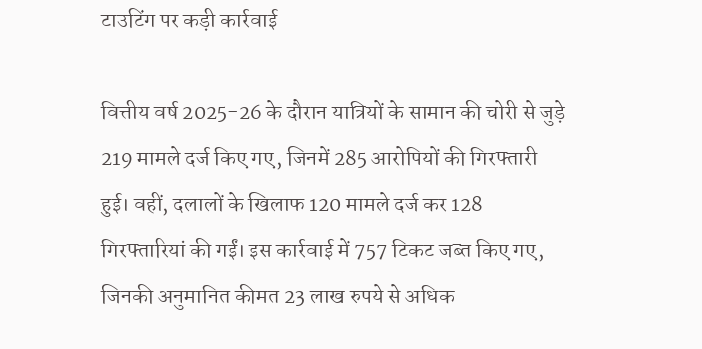टाउटिंग पर कड़ी कार्रवाई

वित्तीय वर्ष 2025-26 के दौरान यात्रियों के सामान की चोरी से जुड़े 219 मामले दर्ज किए गए, जिनमें 285 आरोपियों की गिरफ्तारी हुई। वहीं, दलालों के खिलाफ 120 मामले दर्ज कर 128 गिरफ्तारियां की गईं। इस कार्रवाई में 757 टिकट जब्त किए गए, जिनकी अनुमानित कीमत 23 लाख रुपये से अधिक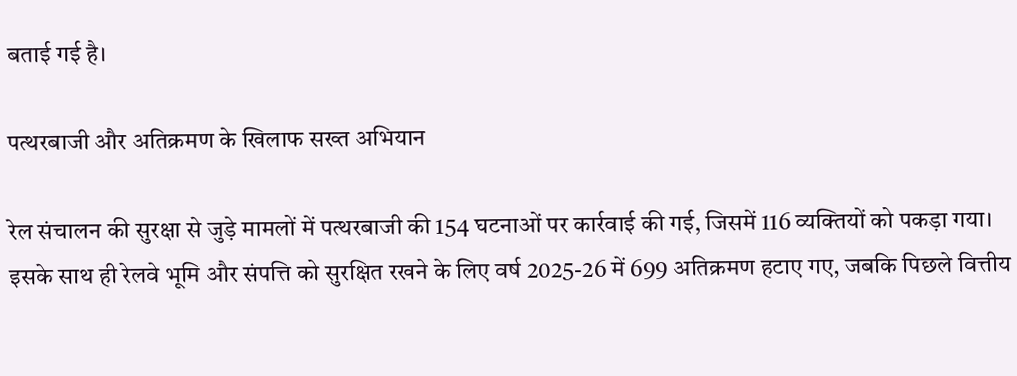बताई गई है।

पत्थरबाजी और अतिक्रमण के खिलाफ सख्त अभियान

रेल संचालन की सुरक्षा से जुड़े मामलों में पत्थरबाजी की 154 घटनाओं पर कार्रवाई की गई, जिसमें 116 व्यक्तियों को पकड़ा गया। इसके साथ ही रेलवे भूमि और संपत्ति को सुरक्षित रखने के लिए वर्ष 2025-26 में 699 अतिक्रमण हटाए गए, जबकि पिछले वित्तीय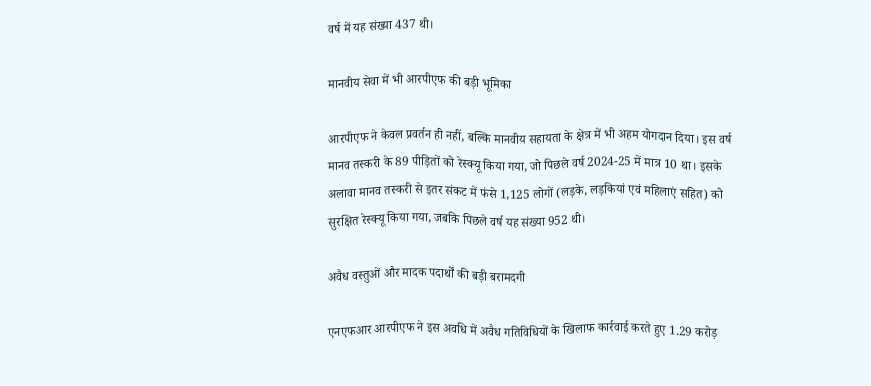वर्ष में यह संख्या 437 थी।

मानवीय सेवा में भी आरपीएफ की बड़ी भूमिका

आरपीएफ ने केवल प्रवर्तन ही नहीं, बल्कि मानवीय सहायता के क्षेत्र में भी अहम योगदान दिया। इस वर्ष मानव तस्करी के 89 पीड़ितों को रेस्क्यू किया गया, जो पिछले वर्ष 2024-25 में मात्र 10 था। इसके अलावा मानव तस्करी से इतर संकट में फंसे 1,125 लोगों (लड़के, लड़कियां एवं महिलाएं सहित) को सुरक्षित रेस्क्यू किया गया, जबकि पिछले वर्ष यह संख्या 952 थी।

अवैध वस्तुओं और मादक पदार्थों की बड़ी बरामदगी

एनएफआर आरपीएफ ने इस अवधि में अवैध गतिविधियों के खिलाफ कार्रवाई करते हुए 1.29 करोड़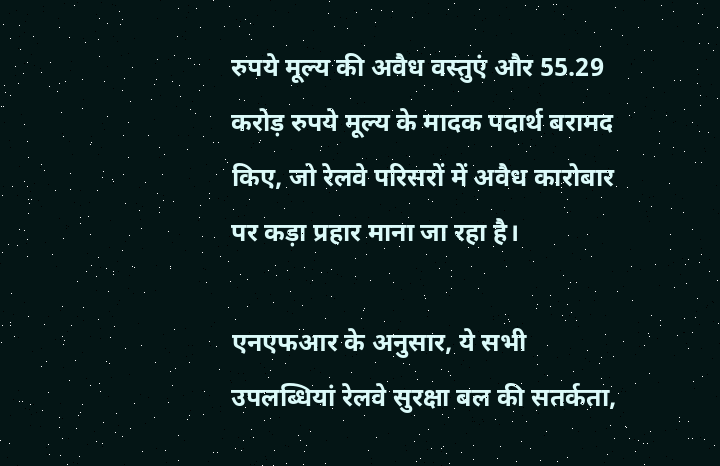रुपये मूल्य की अवैध वस्तुएं और 55.29 करोड़ रुपये मूल्य के मादक पदार्थ बरामद किए, जो रेलवे परिसरों में अवैध कारोबार पर कड़ा प्रहार माना जा रहा है।

एनएफआर के अनुसार, ये सभी उपलब्धियां रेलवे सुरक्षा बल की सतर्कता,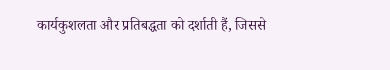कार्यकुशलता और प्रतिबद्धता को दर्शाती हैं, जिससे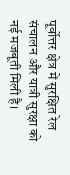पूर्वोत्तर क्षेत्र में सुरक्षित रेल संचालन और यात्री सुरक्षा को नई मजबूती मिली है।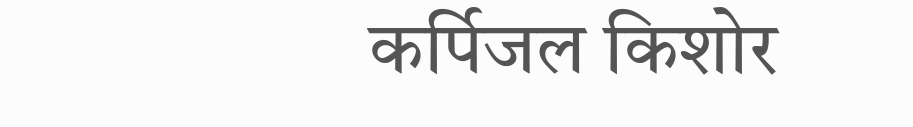कर्पिजल किशोर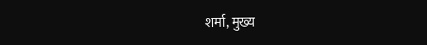शर्मा, मुख्य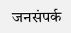जनसंपर्क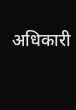अधिकारी